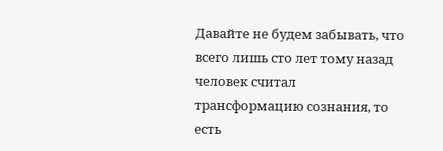Давайте не будем забывать, что всего лишь сто лет тому назад человек считал трансформацию сознания, то есть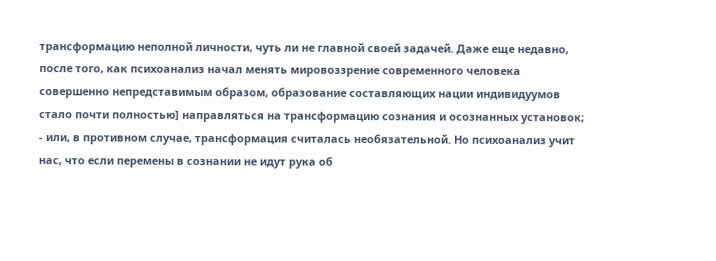трансформацию неполной личности, чуть ли не главной своей задачей. Даже еще недавно, после того, как психоанализ начал менять мировоззрение современного человека совершенно непредставимым образом, образование составляющих нации индивидуумов стало почти полностью] направляться на трансформацию сознания и осознанных установок; - или, в противном случае, трансформация считалась необязательной. Но психоанализ учит нас, что если перемены в сознании не идут рука об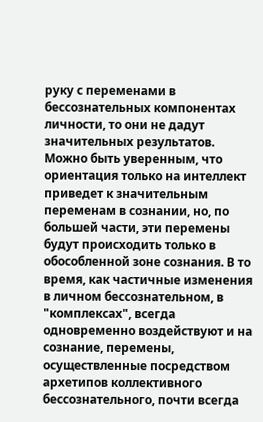руку с переменами в бессознательных компонентах личности, то они не дадут значительных результатов. Можно быть уверенным, что ориентация только на интеллект приведет к значительным переменам в сознании, но, по большей части, эти перемены будут происходить только в обособленной зоне сознания. В то время, как частичные изменения в личном бессознательном, в "комплексах", всегда одновременно воздействуют и на сознание, перемены, осуществленные посредством архетипов коллективного бессознательного, почти всегда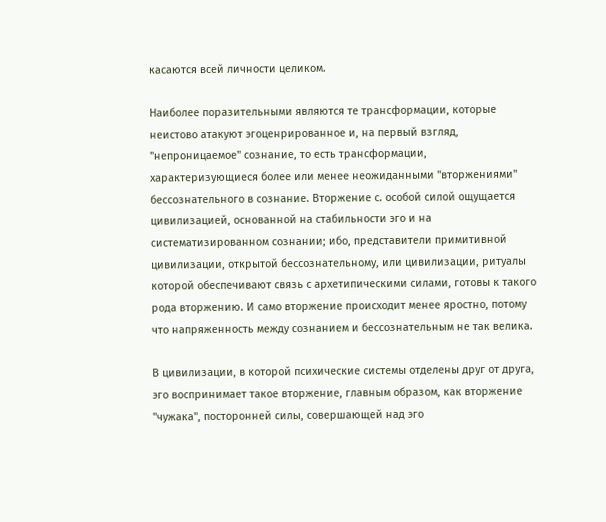касаются всей личности целиком.

Наиболее поразительными являются те трансформации, которые неистово атакуют эгоценрированное и, на первый взгляд, "непроницаемое" сознание, то есть трансформации, характеризующиеся более или менее неожиданными "вторжениями" бессознательного в сознание. Вторжение с. особой силой ощущается цивилизацией, основанной на стабильности эго и на систематизированном сознании; ибо, представители примитивной цивилизации, открытой бессознательному, или цивилизации, ритуалы которой обеспечивают связь с архетипическими силами, готовы к такого рода вторжению. И само вторжение происходит менее яростно, потому что напряженность между сознанием и бессознательным не так велика.

В цивилизации, в которой психические системы отделены друг от друга, эго воспринимает такое вторжение, главным образом, как вторжение "чужака", посторонней силы, совершающей над эго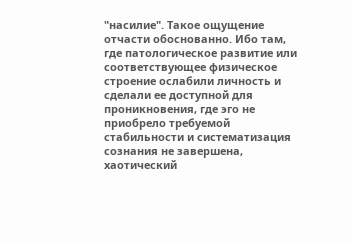"насилие". Такое ощущение отчасти обоснованно. Ибо там, где патологическое развитие или соответствующее физическое строение ослабили личность и сделали ее доступной для проникновения, где эго не приобрело требуемой стабильности и систематизация сознания не завершена, хаотический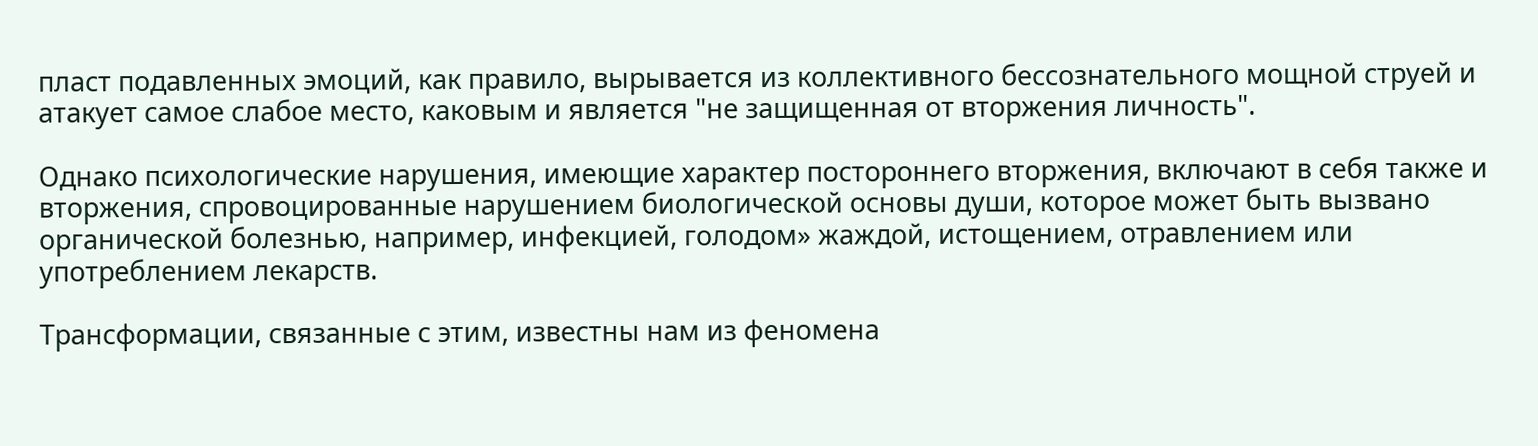пласт подавленных эмоций, как правило, вырывается из коллективного бессознательного мощной струей и атакует самое слабое место, каковым и является "не защищенная от вторжения личность".

Однако психологические нарушения, имеющие характер постороннего вторжения, включают в себя также и вторжения, спровоцированные нарушением биологической основы души, которое может быть вызвано органической болезнью, например, инфекцией, голодом» жаждой, истощением, отравлением или употреблением лекарств.

Трансформации, связанные с этим, известны нам из феномена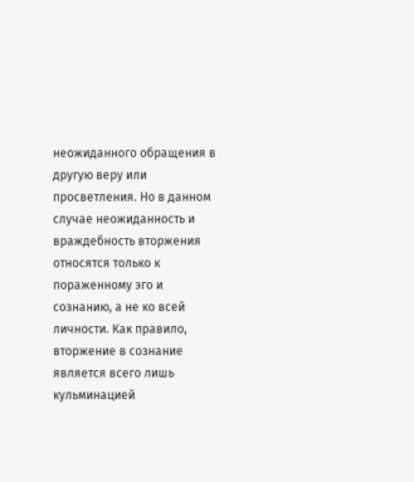неожиданного обращения в другую веру или просветления. Но в данном случае неожиданность и враждебность вторжения относятся только к пораженному эго и сознанию, а не ко всей личности. Как правило, вторжение в сознание является всего лишь кульминацией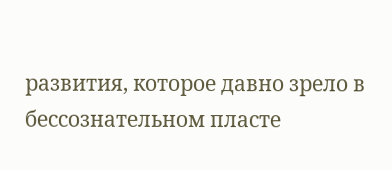развития, которое давно зрело в бессознательном пласте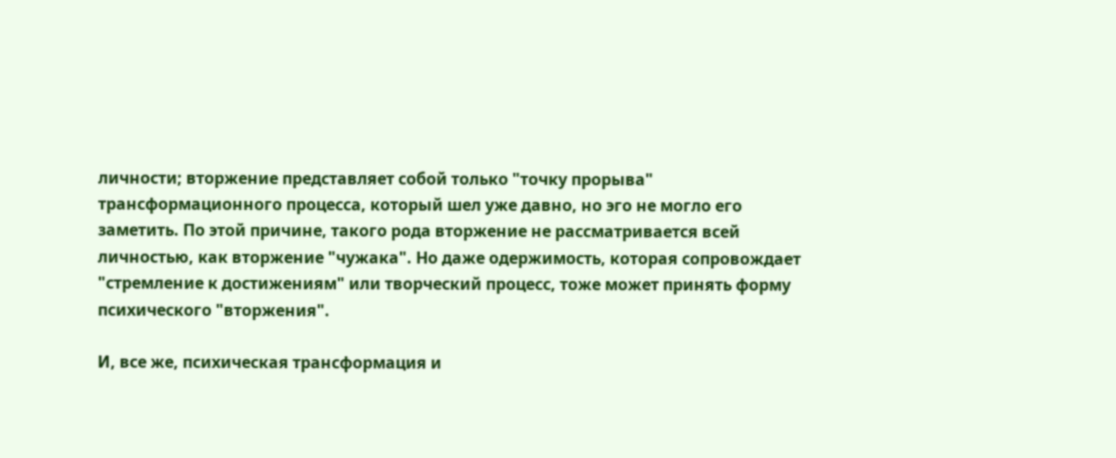личности; вторжение представляет собой только "точку прорыва" трансформационного процесса, который шел уже давно, но эго не могло его заметить. По этой причине, такого рода вторжение не рассматривается всей личностью, как вторжение "чужака". Но даже одержимость, которая сопровождает "стремление к достижениям" или творческий процесс, тоже может принять форму психического "вторжения".

И, все же, психическая трансформация и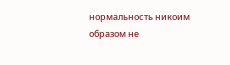нормальность никоим образом не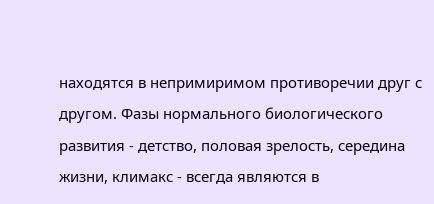находятся в непримиримом противоречии друг с другом. Фазы нормального биологического развития - детство, половая зрелость, середина жизни, климакс - всегда являются в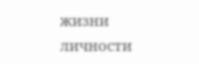жизни личности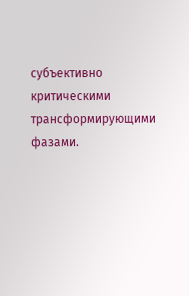субъективно критическими трансформирующими фазами.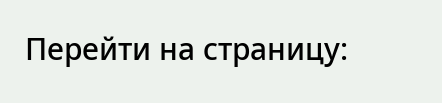Перейти на страницу: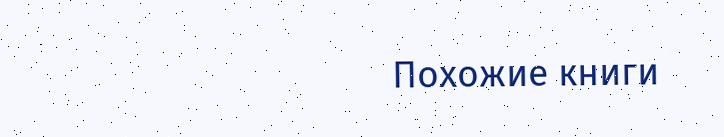Похожие книги